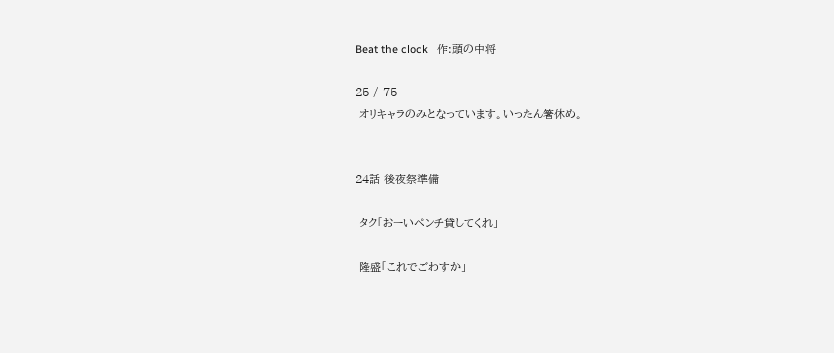Beat the clock   作:頭の中将

25 / 75
 オリキャラのみとなっています。いったん箸休め。


24話 後夜祭準備

 タク「おーいペンチ貸してくれ」

 隆盛「これでごわすか」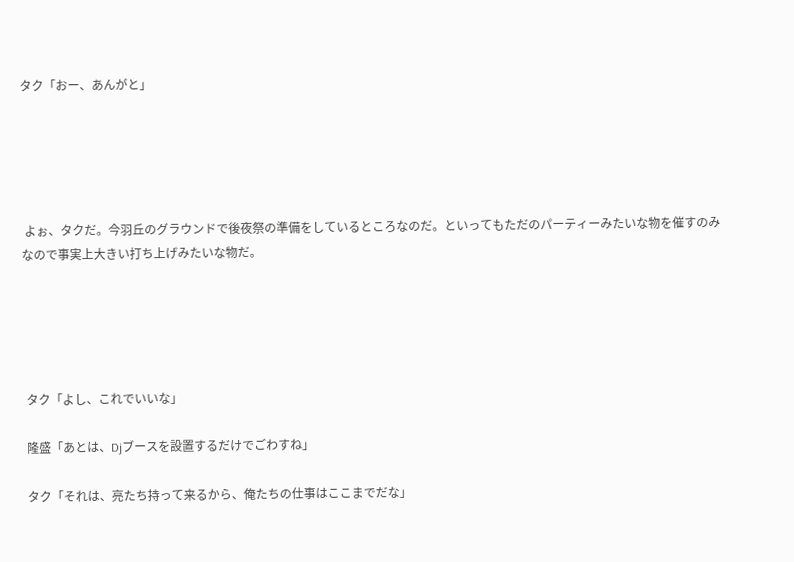タク「おー、あんがと」





 よぉ、タクだ。今羽丘のグラウンドで後夜祭の準備をしているところなのだ。といってもただのパーティーみたいな物を催すのみなので事実上大きい打ち上げみたいな物だ。





 タク「よし、これでいいな」

 隆盛「あとは、Djブースを設置するだけでごわすね」

 タク「それは、亮たち持って来るから、俺たちの仕事はここまでだな」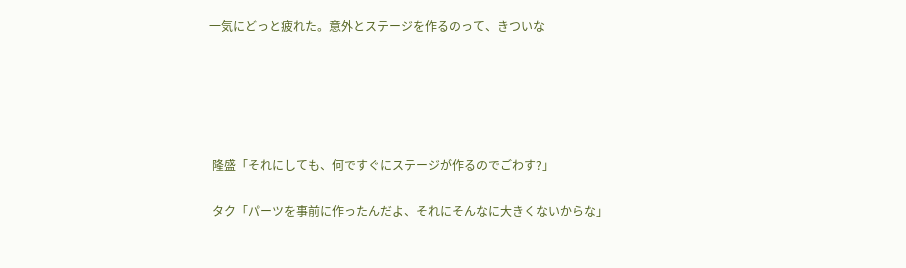一気にどっと疲れた。意外とステージを作るのって、きついな





 隆盛「それにしても、何ですぐにステージが作るのでごわす?」

 タク「パーツを事前に作ったんだよ、それにそんなに大きくないからな」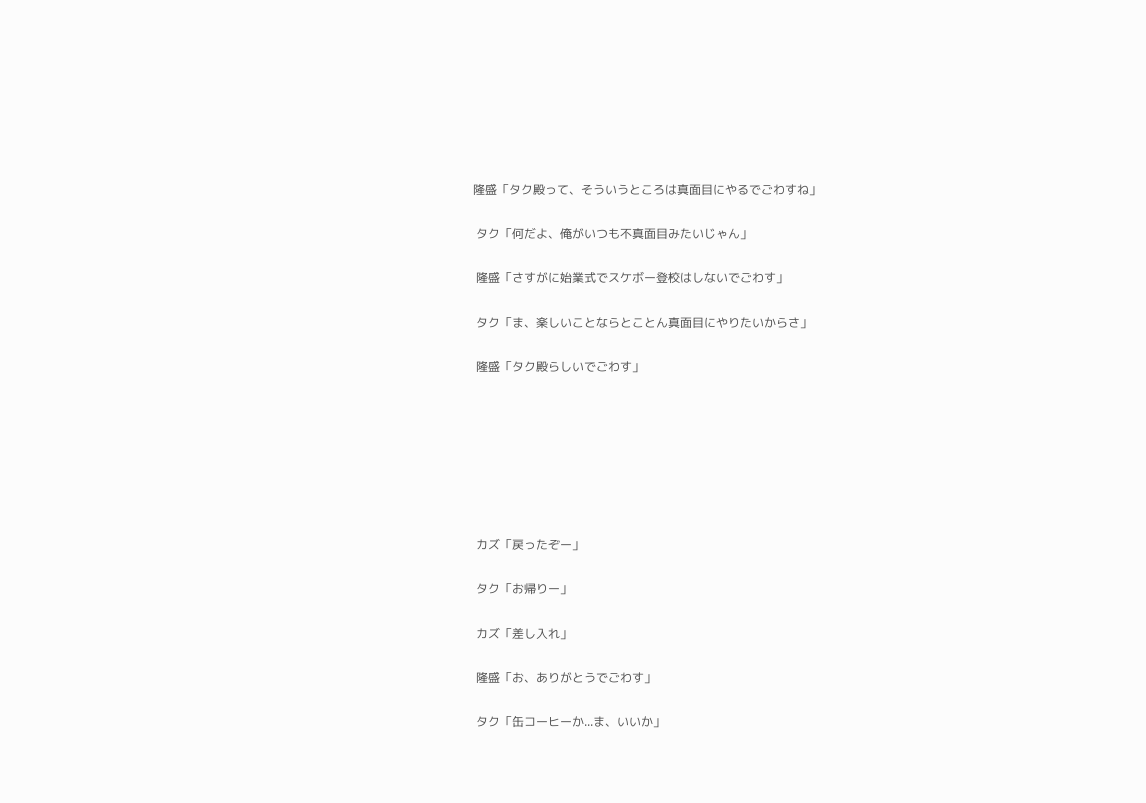隆盛「タク殿って、そういうところは真面目にやるでごわすね」

 タク「何だよ、俺がいつも不真面目みたいじゃん」

 隆盛「さすがに始業式でスケボー登校はしないでごわす」

 タク「ま、楽しいことならとことん真面目にやりたいからさ」

 隆盛「タク殿らしいでごわす」







 カズ「戻ったぞー」

 タク「お帰りー」

 カズ「差し入れ」

 隆盛「お、ありがとうでごわす」

 タク「缶コーヒーか...ま、いいか」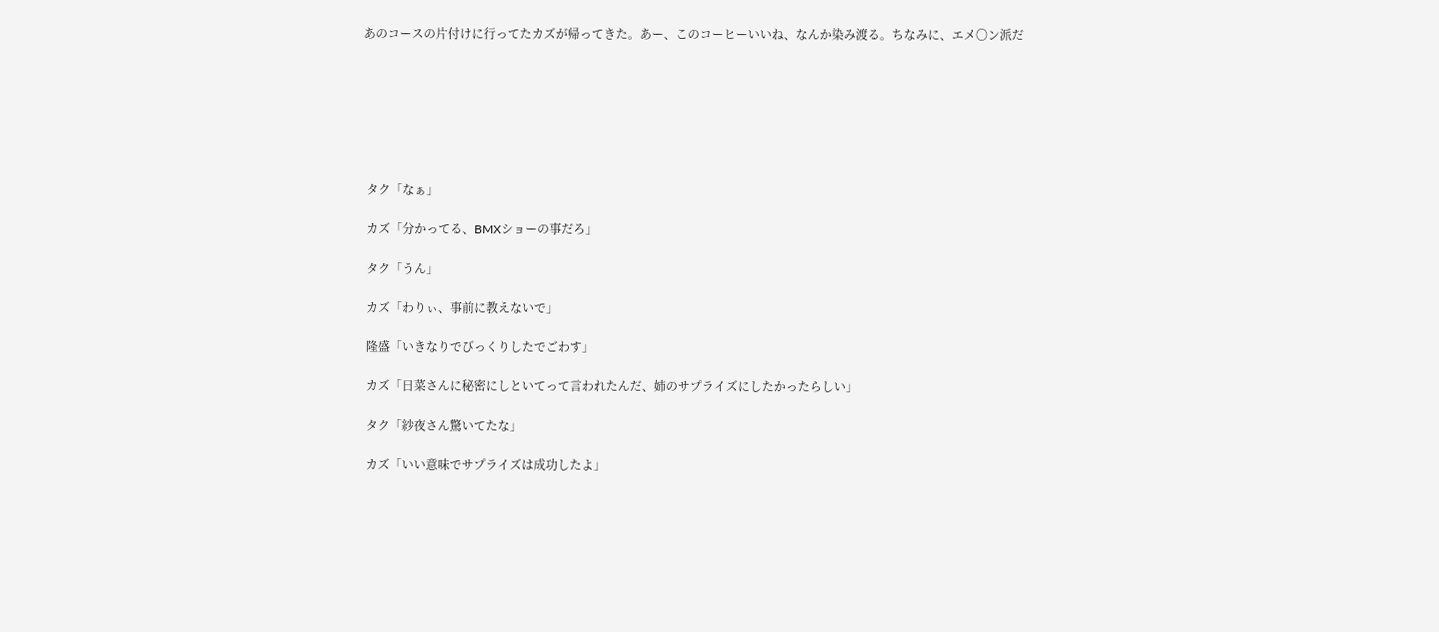あのコースの片付けに行ってたカズが帰ってきた。あー、このコーヒーいいね、なんか染み渡る。ちなみに、エメ〇ン派だ







 タク「なぁ」

 カズ「分かってる、BMXショーの事だろ」

 タク「うん」

 カズ「わりぃ、事前に教えないで」

 隆盛「いきなりでびっくりしたでごわす」

 カズ「日菜さんに秘密にしといてって言われたんだ、姉のサプライズにしたかったらしい」

 タク「紗夜さん驚いてたな」

 カズ「いい意味でサプライズは成功したよ」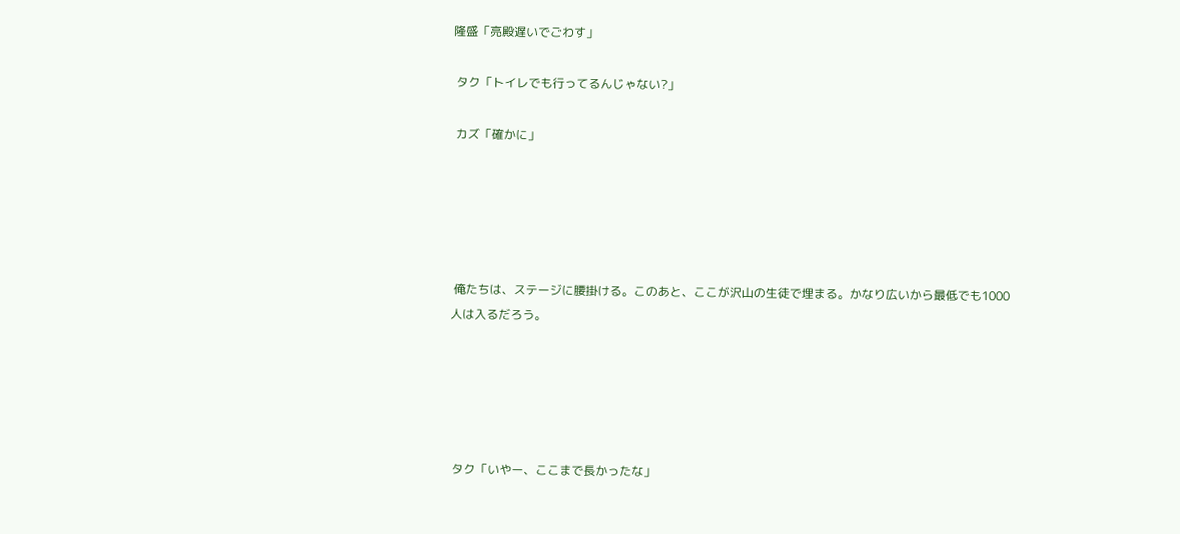隆盛「亮殿遅いでごわす」

 タク「トイレでも行ってるんじゃない?」

 カズ「確かに」





 俺たちは、ステージに腰掛ける。このあと、ここが沢山の生徒で埋まる。かなり広いから最低でも1000人は入るだろう。





 タク「いやー、ここまで長かったな」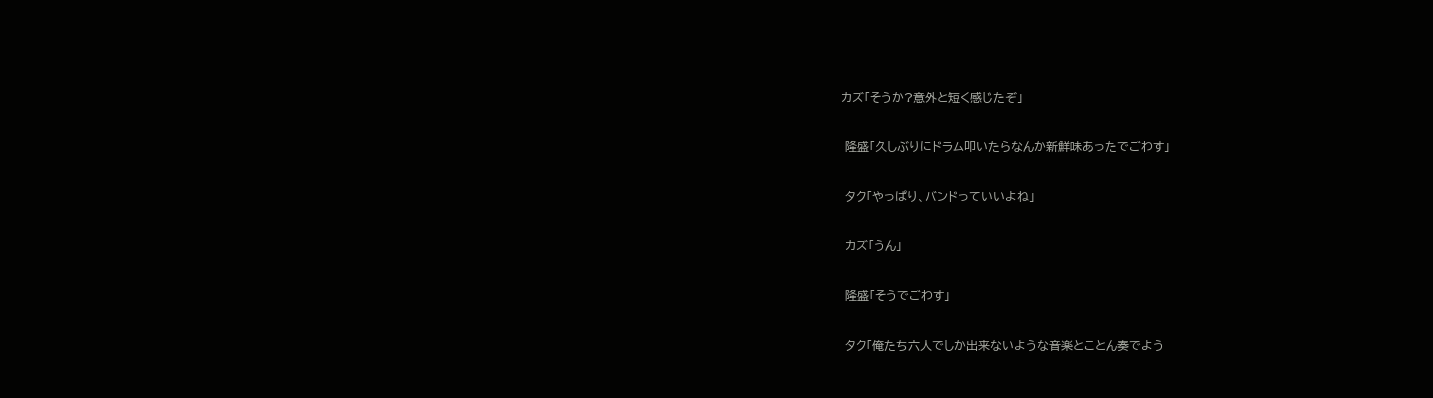カズ「そうか?意外と短く感じたぞ」

 隆盛「久しぶりにドラム叩いたらなんか新鮮味あったでごわす」

 タク「やっぱり、バンドっていいよね」

 カズ「うん」

 隆盛「そうでごわす」

 タク「俺たち六人でしか出来ないような音楽とことん奏でよう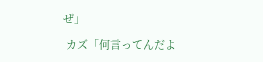ぜ」

 カズ「何言ってんだよ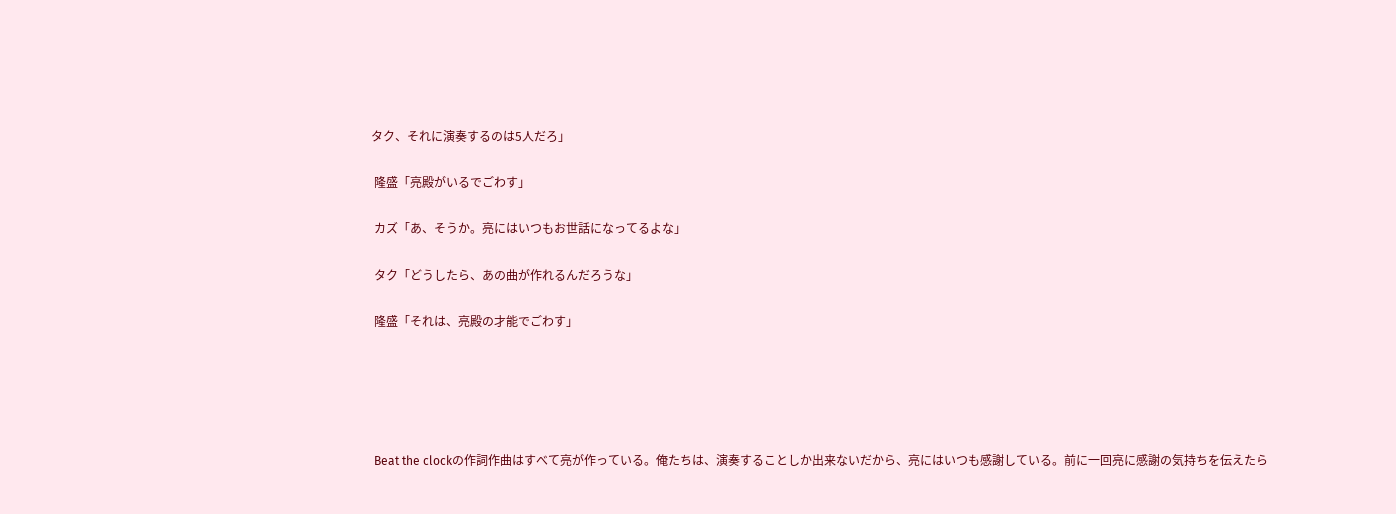タク、それに演奏するのは5人だろ」

 隆盛「亮殿がいるでごわす」

 カズ「あ、そうか。亮にはいつもお世話になってるよな」

 タク「どうしたら、あの曲が作れるんだろうな」

 隆盛「それは、亮殿の才能でごわす」





 Beat the clockの作詞作曲はすべて亮が作っている。俺たちは、演奏することしか出来ないだから、亮にはいつも感謝している。前に一回亮に感謝の気持ちを伝えたら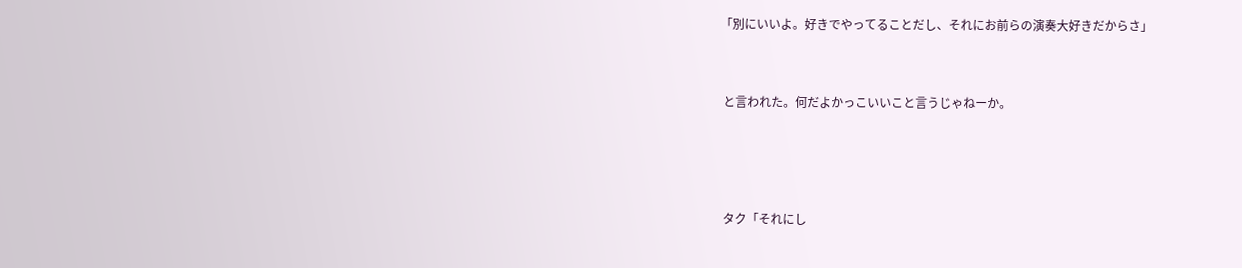「別にいいよ。好きでやってることだし、それにお前らの演奏大好きだからさ」



 と言われた。何だよかっこいいこと言うじゃねーか。





 タク「それにし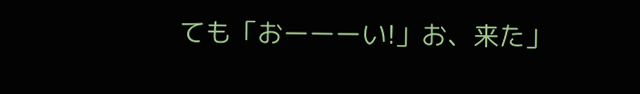ても「おーーーい!」お、来た」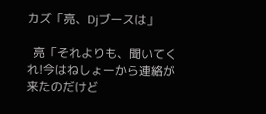カズ「亮、Djブースは」

  亮「それよりも、聞いてくれ!今はねしょーから連絡が来たのだけど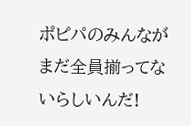ポピパのみんながまだ全員揃ってないらしいんだ!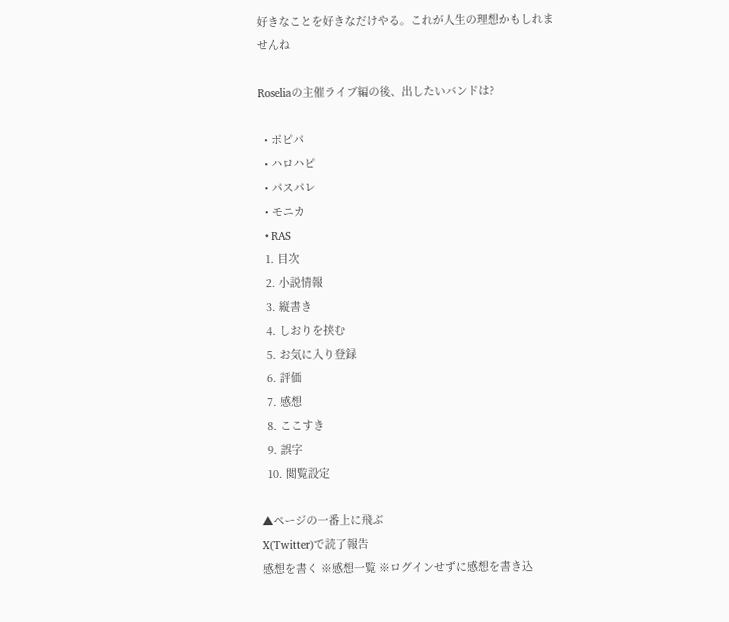好きなことを好きなだけやる。これが人生の理想かもしれませんね

Roseliaの主催ライブ編の後、出したいバンドは?

  • ポピパ
  • ハロハピ
  • パスパレ
  • モニカ
  • RAS
  1. 目次
  2. 小説情報
  3. 縦書き
  4. しおりを挟む
  5. お気に入り登録
  6. 評価
  7. 感想
  8. ここすき
  9. 誤字
  10. 閲覧設定

▲ページの一番上に飛ぶ
X(Twitter)で読了報告
感想を書く ※感想一覧 ※ログインせずに感想を書き込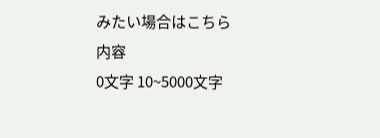みたい場合はこちら
内容
0文字 10~5000文字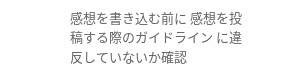感想を書き込む前に 感想を投稿する際のガイドライン に違反していないか確認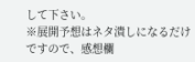して下さい。
※展開予想はネタ潰しになるだけですので、感想欄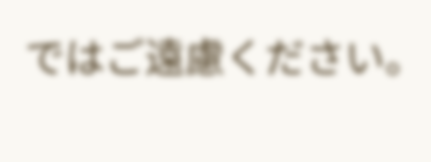ではご遠慮ください。